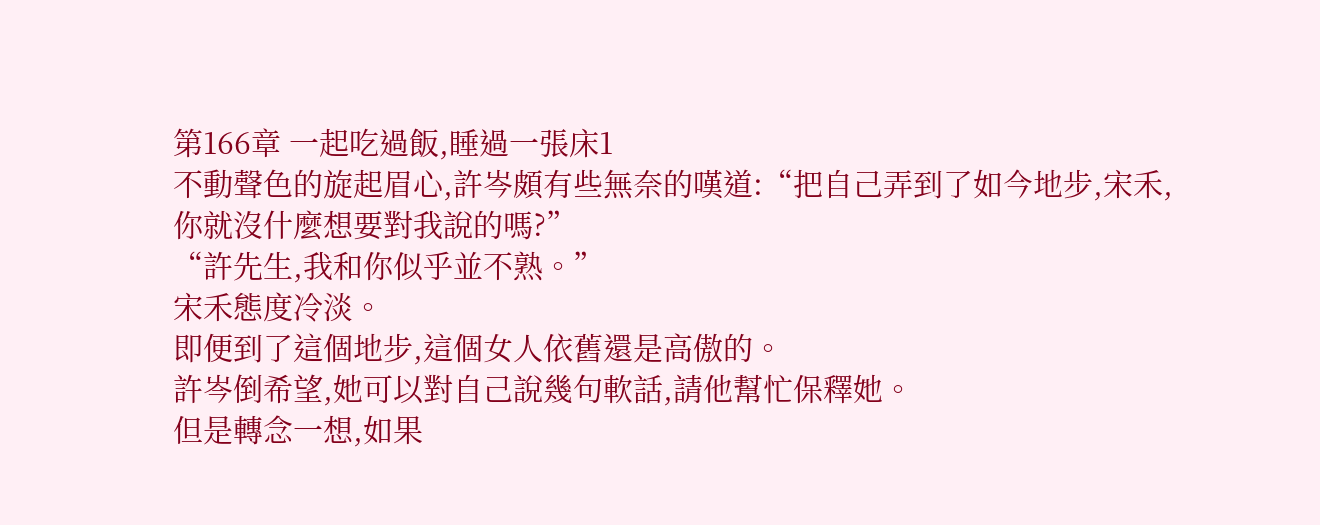第166章 一起吃過飯,睡過一張床1
不動聲色的旋起眉心,許岑頗有些無奈的嘆道:“把自己弄到了如今地步,宋禾,你就沒什麼想要對我說的嗎?”
“許先生,我和你似乎並不熟。”
宋禾態度冷淡。
即便到了這個地步,這個女人依舊還是高傲的。
許岑倒希望,她可以對自己說幾句軟話,請他幫忙保釋她。
但是轉念一想,如果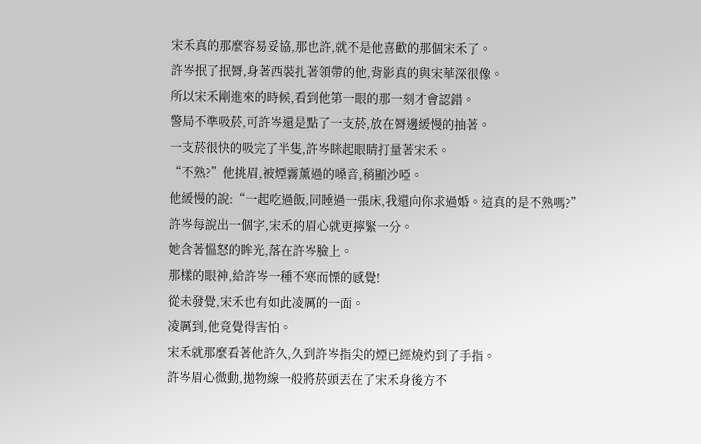宋禾真的那麼容易妥協,那也許,就不是他喜歡的那個宋禾了。
許岑抿了抿脣,身著西裝扎著領帶的他,背影真的與宋華深很像。
所以宋禾剛進來的時候,看到他第一眼的那一刻才會認錯。
警局不準吸菸,可許岑還是點了一支菸,放在脣邊緩慢的抽著。
一支菸很快的吸完了半隻,許岑眯起眼睛打量著宋禾。
“不熟?”他挑眉,被煙霧薰過的嗓音,稍顯沙啞。
他緩慢的說:“一起吃過飯,同睡過一張床,我還向你求過婚。這真的是不熟嗎?”
許岑每說出一個字,宋禾的眉心就更擰緊一分。
她含著慍怒的眸光,落在許岑臉上。
那樣的眼神,給許岑一種不寒而慄的感覺!
從未發覺,宋禾也有如此凌厲的一面。
凌厲到,他竟覺得害怕。
宋禾就那麼看著他許久,久到許岑指尖的煙已經燒灼到了手指。
許岑眉心微動,拋物線一般將菸頭丟在了宋禾身後方不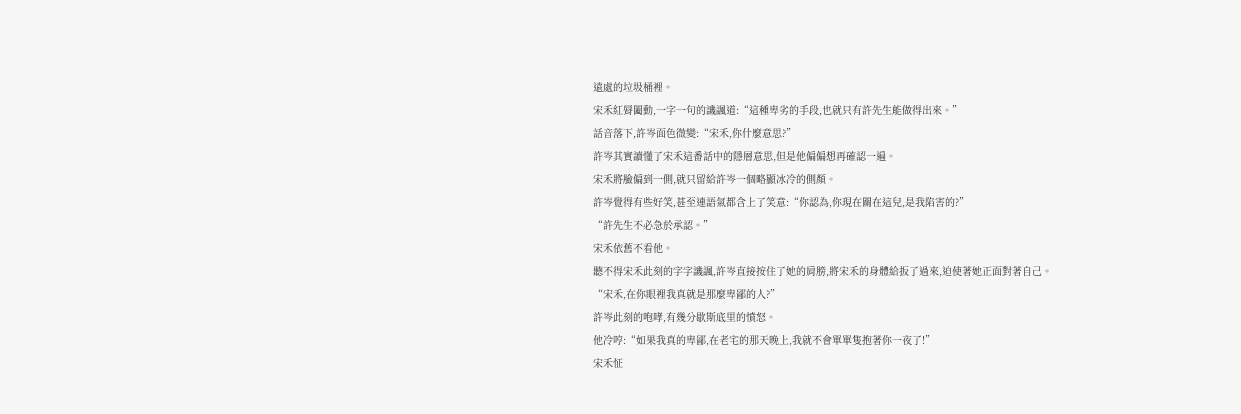遠處的垃圾桶裡。
宋禾紅脣闔動,一字一句的譏諷道:“這種卑劣的手段,也就只有許先生能做得出來。”
話音落下,許岑面色微變:“宋禾,你什麼意思?”
許岑其實讀懂了宋禾這番話中的隱層意思,但是他偏偏想再確認一遍。
宋禾將臉偏到一側,就只留給許岑一個略顯冰冷的側顏。
許岑覺得有些好笑,甚至連語氣都含上了笑意:“你認為,你現在關在這兒,是我陷害的?”
“許先生不必急於承認。”
宋禾依舊不看他。
聽不得宋禾此刻的字字譏諷,許岑直接按住了她的肩膀,將宋禾的身體給扳了過來,迫使著她正面對著自己。
“宋禾,在你眼裡我真就是那麼卑鄙的人?”
許岑此刻的咆哮,有幾分歇斯底里的憤怒。
他冷哼:“如果我真的卑鄙,在老宅的那天晚上,我就不會單單隻抱著你一夜了!”
宋禾怔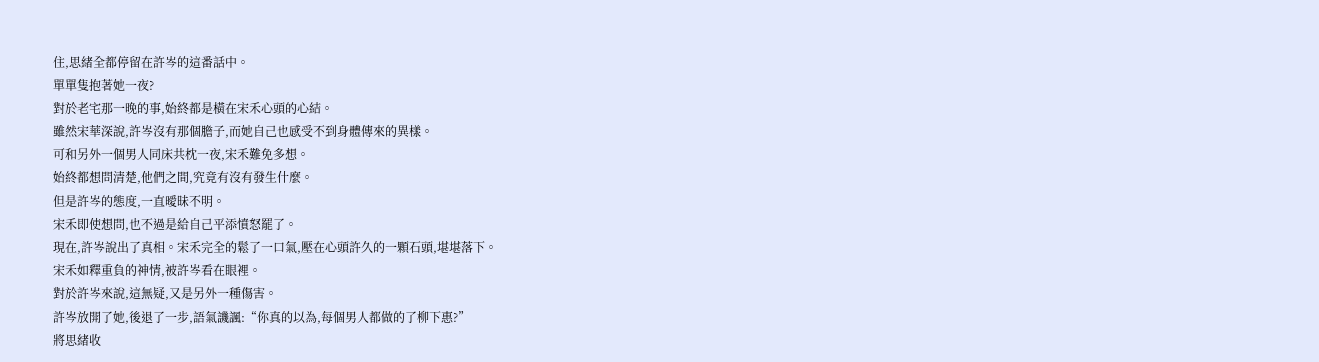住,思緒全都停留在許岑的這番話中。
單單隻抱著她一夜?
對於老宅那一晚的事,始終都是橫在宋禾心頭的心結。
雖然宋華深說,許岑沒有那個膽子,而她自己也感受不到身體傳來的異樣。
可和另外一個男人同床共枕一夜,宋禾難免多想。
始終都想問清楚,他們之間,究竟有沒有發生什麼。
但是許岑的態度,一直曖昧不明。
宋禾即使想問,也不過是給自己平添憤怒罷了。
現在,許岑說出了真相。宋禾完全的鬆了一口氣,壓在心頭許久的一顆石頭,堪堪落下。
宋禾如釋重負的神情,被許岑看在眼裡。
對於許岑來說,這無疑,又是另外一種傷害。
許岑放開了她,後退了一步,語氣譏諷:“你真的以為,每個男人都做的了柳下惠?”
將思緒收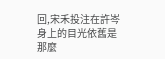回,宋禾投注在許岑身上的目光依舊是那麼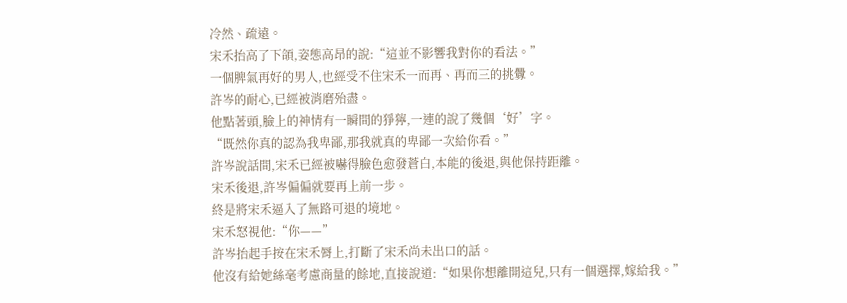冷然、疏遠。
宋禾抬高了下頜,姿態高昂的說:“這並不影響我對你的看法。”
一個脾氣再好的男人,也經受不住宋禾一而再、再而三的挑釁。
許岑的耐心,已經被消磨殆盡。
他點著頭,臉上的神情有一瞬間的猙獰,一連的說了幾個‘好’字。
“既然你真的認為我卑鄙,那我就真的卑鄙一次給你看。”
許岑說話間,宋禾已經被嚇得臉色愈發蒼白,本能的後退,與他保持距離。
宋禾後退,許岑偏偏就要再上前一步。
終是將宋禾逼入了無路可退的境地。
宋禾怒視他:“你——”
許岑抬起手按在宋禾脣上,打斷了宋禾尚未出口的話。
他沒有給她絲毫考慮商量的餘地,直接說道:“如果你想離開這兒,只有一個選擇,嫁給我。”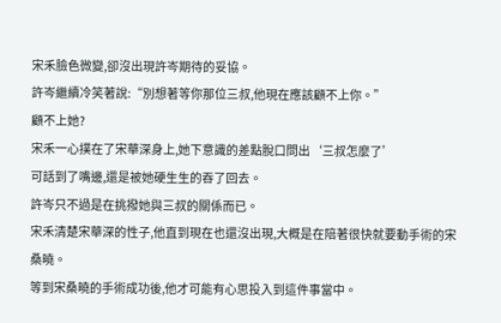宋禾臉色微變,卻沒出現許岑期待的妥協。
許岑繼續冷笑著說:“別想著等你那位三叔,他現在應該顧不上你。”
顧不上她?
宋禾一心撲在了宋華深身上,她下意識的差點脫口問出‘三叔怎麼了’
可話到了嘴邊,還是被她硬生生的吞了回去。
許岑只不過是在挑撥她與三叔的關係而已。
宋禾清楚宋華深的性子,他直到現在也還沒出現,大概是在陪著很快就要動手術的宋桑曉。
等到宋桑曉的手術成功後,他才可能有心思投入到這件事當中。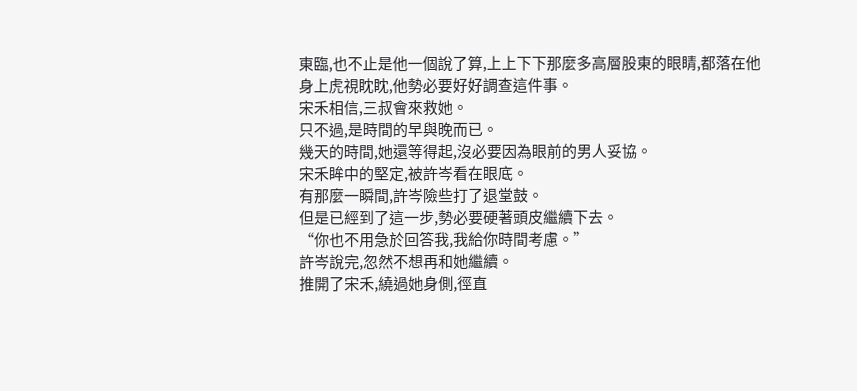東臨,也不止是他一個說了算,上上下下那麼多高層股東的眼睛,都落在他身上虎視眈眈,他勢必要好好調查這件事。
宋禾相信,三叔會來救她。
只不過,是時間的早與晚而已。
幾天的時間,她還等得起,沒必要因為眼前的男人妥協。
宋禾眸中的堅定,被許岑看在眼底。
有那麼一瞬間,許岑險些打了退堂鼓。
但是已經到了這一步,勢必要硬著頭皮繼續下去。
“你也不用急於回答我,我給你時間考慮。”
許岑說完,忽然不想再和她繼續。
推開了宋禾,繞過她身側,徑直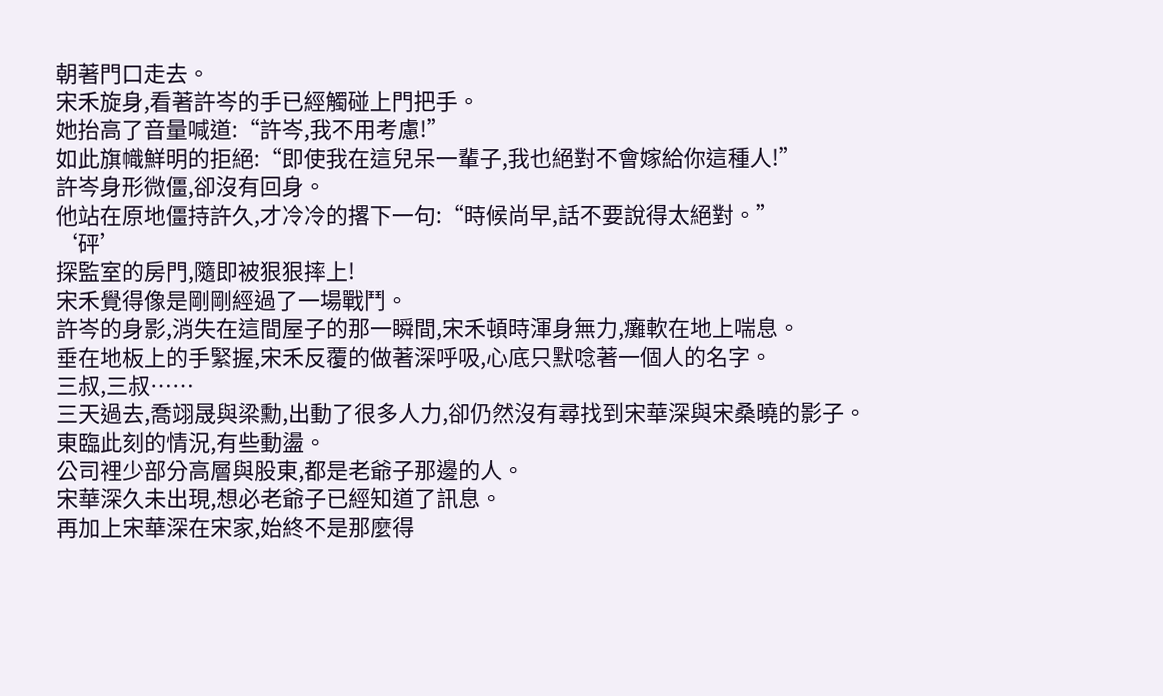朝著門口走去。
宋禾旋身,看著許岑的手已經觸碰上門把手。
她抬高了音量喊道:“許岑,我不用考慮!”
如此旗幟鮮明的拒絕:“即使我在這兒呆一輩子,我也絕對不會嫁給你這種人!”
許岑身形微僵,卻沒有回身。
他站在原地僵持許久,才冷冷的撂下一句:“時候尚早,話不要說得太絕對。”
‘砰’
探監室的房門,隨即被狠狠摔上!
宋禾覺得像是剛剛經過了一場戰鬥。
許岑的身影,消失在這間屋子的那一瞬間,宋禾頓時渾身無力,癱軟在地上喘息。
垂在地板上的手緊握,宋禾反覆的做著深呼吸,心底只默唸著一個人的名字。
三叔,三叔……
三天過去,喬翊晟與梁勳,出動了很多人力,卻仍然沒有尋找到宋華深與宋桑曉的影子。
東臨此刻的情況,有些動盪。
公司裡少部分高層與股東,都是老爺子那邊的人。
宋華深久未出現,想必老爺子已經知道了訊息。
再加上宋華深在宋家,始終不是那麼得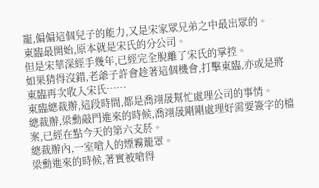寵,偏偏這個兒子的能力,又是宋家眾兄弟之中最出眾的。
東臨最開始,原本就是宋氏的分公司。
但是宋華深經手幾年,已經完全脫離了宋氏的掌控。
如果猜得沒錯,老爺子許會趁著這個機會,打擊東臨,亦或是將東臨再次收入宋氏……
東臨總裁辦,這段時間,都是喬翊晟幫忙處理公司的事情。
總裁辦,梁勳敲門進來的時候,喬翊晟剛剛處理好需要簽字的檔案,已經在點今天的第六支菸。
總裁辦內,一室嗆人的煙霧籠罩。
梁勳進來的時候,著實被嗆得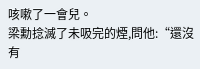咳嗽了一會兒。
梁勳捻滅了未吸完的煙,問他:“還沒有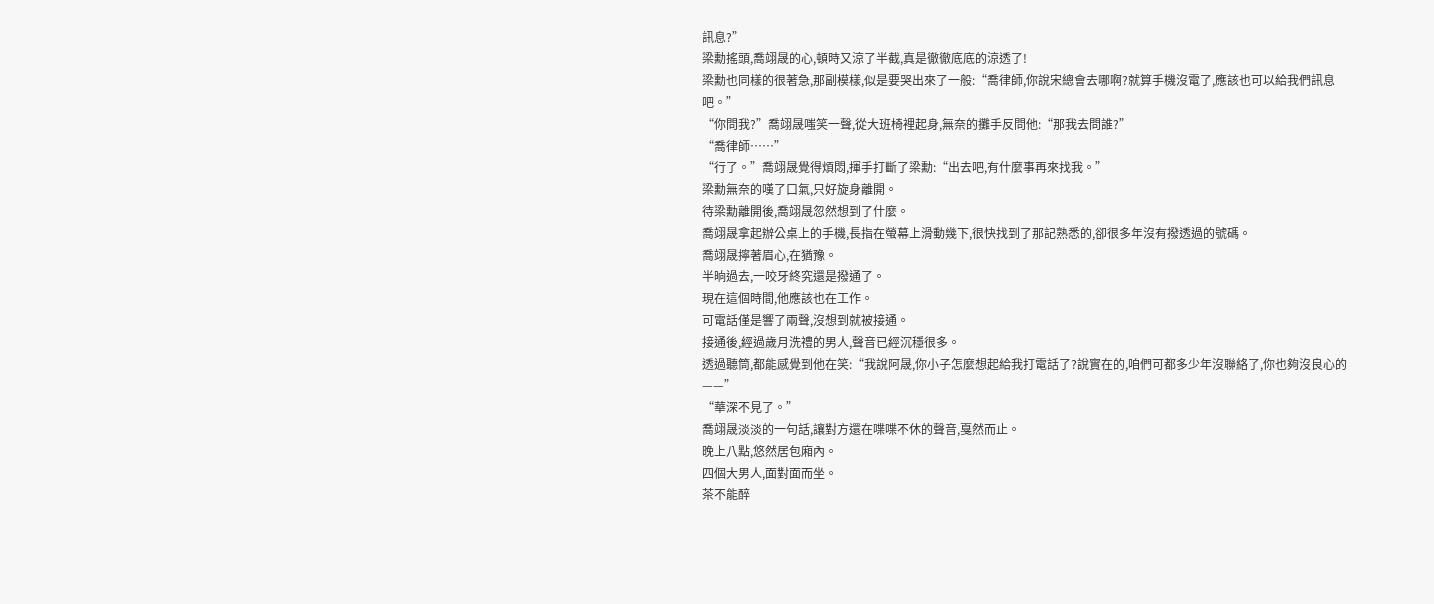訊息?”
梁勳搖頭,喬翊晟的心,頓時又涼了半截,真是徹徹底底的涼透了!
梁勳也同樣的很著急,那副模樣,似是要哭出來了一般:“喬律師,你說宋總會去哪啊?就算手機沒電了,應該也可以給我們訊息吧。”
“你問我?”喬翊晟嗤笑一聲,從大班椅裡起身,無奈的攤手反問他:“那我去問誰?”
“喬律師……”
“行了。”喬翊晟覺得煩悶,揮手打斷了梁勳:“出去吧,有什麼事再來找我。”
梁勳無奈的嘆了口氣,只好旋身離開。
待梁勳離開後,喬翊晟忽然想到了什麼。
喬翊晟拿起辦公桌上的手機,長指在螢幕上滑動幾下,很快找到了那記熟悉的,卻很多年沒有撥透過的號碼。
喬翊晟擰著眉心,在猶豫。
半晌過去,一咬牙終究還是撥通了。
現在這個時間,他應該也在工作。
可電話僅是響了兩聲,沒想到就被接通。
接通後,經過歲月洗禮的男人,聲音已經沉穩很多。
透過聽筒,都能感覺到他在笑:“我說阿晟,你小子怎麼想起給我打電話了?說實在的,咱們可都多少年沒聯絡了,你也夠沒良心的——”
“華深不見了。”
喬翊晟淡淡的一句話,讓對方還在喋喋不休的聲音,戛然而止。
晚上八點,悠然居包廂內。
四個大男人,面對面而坐。
茶不能醉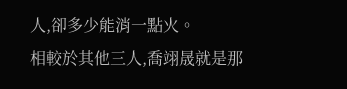人,卻多少能消一點火。
相較於其他三人,喬翊晟就是那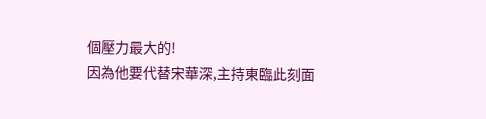個壓力最大的!
因為他要代替宋華深,主持東臨此刻面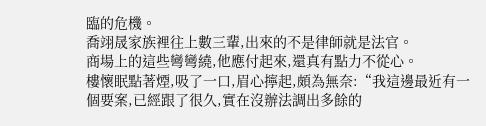臨的危機。
喬翊晟家族裡往上數三輩,出來的不是律師就是法官。
商場上的這些彎彎繞,他應付起來,還真有點力不從心。
樓懷眠點著煙,吸了一口,眉心擰起,頗為無奈:“我這邊最近有一個要案,已經跟了很久,實在沒辦法調出多餘的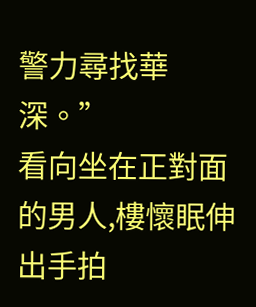警力尋找華深。”
看向坐在正對面的男人,樓懷眠伸出手拍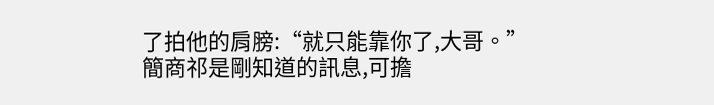了拍他的肩膀:“就只能靠你了,大哥。”
簡商祁是剛知道的訊息,可擔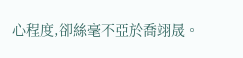心程度,卻絲毫不亞於喬翊晟。